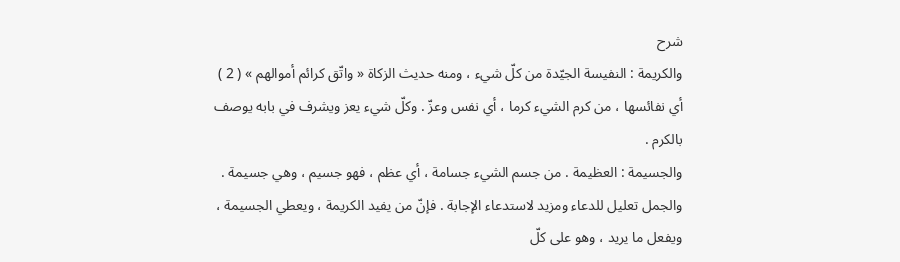شرح
والكريمة : النفيسة الجيّدة من كلّ شيء ، ومنه حديث الزكاة « واتّق كرائم أموالهم » ( 2 ) أي نفائسها ، من كرم الشيء كرما ، أي نفس وعزّ . وكلّ شيء يعز ويشرف في بابه يوصف بالكرم .
والجسيمة : العظيمة . من جسم الشيء جسامة ، أي عظم ، فهو جسيم ، وهي جسيمة .
والجمل تعليل للدعاء ومزيد لاستدعاء الإجابة . فإنّ من يفيد الكريمة ، ويعطي الجسيمة ، ويفعل ما يريد ، وهو على كلّ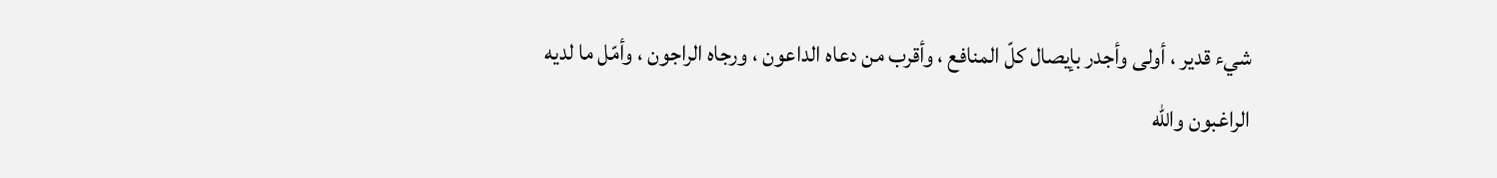شيء قدير ، أولى وأجدر بإيصال كلّ المنافع ، وأقرب من دعاه الداعون ، ورجاه الراجون ، وأمّل ما لديه الراغبون والله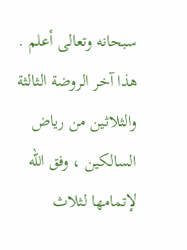سبحانه وتعالى أعلم . هذا آخر الروضة الثالثة والثلاثين من رياض السالكين ، وفق الله لإتمامها لثلاث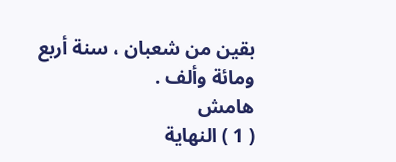بقين من شعبان ، سنة أربع ومائة وألف .
هامش
( 1 ) النهاية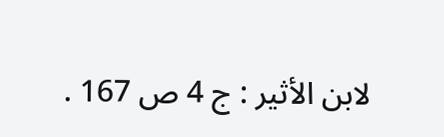لابن الأثير : ج 4 ص 167 .